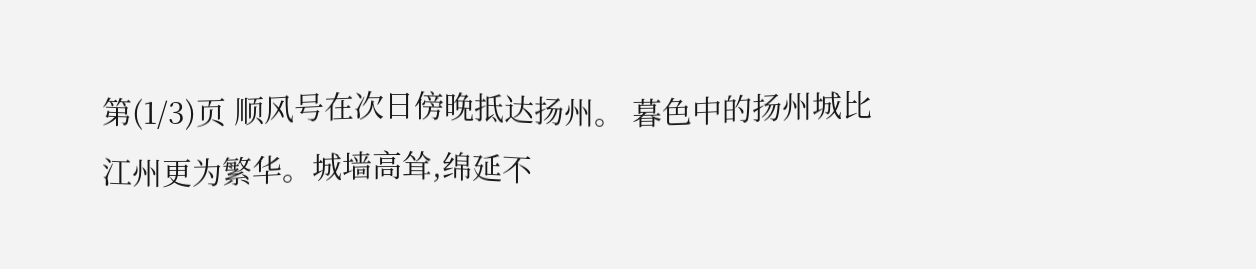第(1/3)页 顺风号在次日傍晚抵达扬州。 暮色中的扬州城比江州更为繁华。城墙高耸,绵延不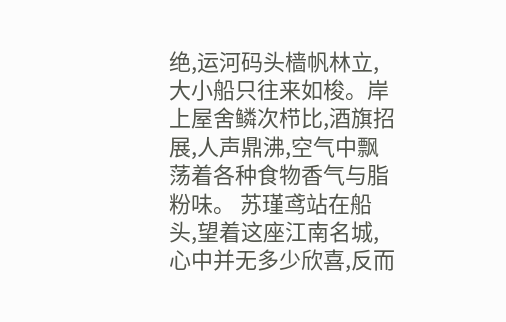绝,运河码头樯帆林立,大小船只往来如梭。岸上屋舍鳞次栉比,酒旗招展,人声鼎沸,空气中飘荡着各种食物香气与脂粉味。 苏瑾鸢站在船头,望着这座江南名城,心中并无多少欣喜,反而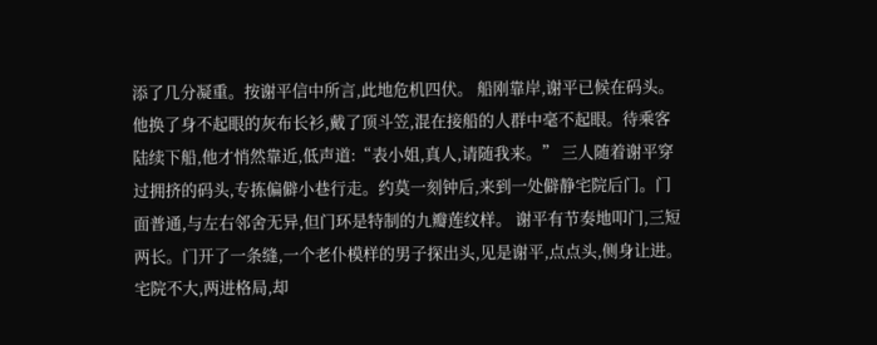添了几分凝重。按谢平信中所言,此地危机四伏。 船刚靠岸,谢平已候在码头。他换了身不起眼的灰布长衫,戴了顶斗笠,混在接船的人群中毫不起眼。待乘客陆续下船,他才悄然靠近,低声道:“表小姐,真人,请随我来。” 三人随着谢平穿过拥挤的码头,专拣偏僻小巷行走。约莫一刻钟后,来到一处僻静宅院后门。门面普通,与左右邻舍无异,但门环是特制的九瓣莲纹样。 谢平有节奏地叩门,三短两长。门开了一条缝,一个老仆模样的男子探出头,见是谢平,点点头,侧身让进。 宅院不大,两进格局,却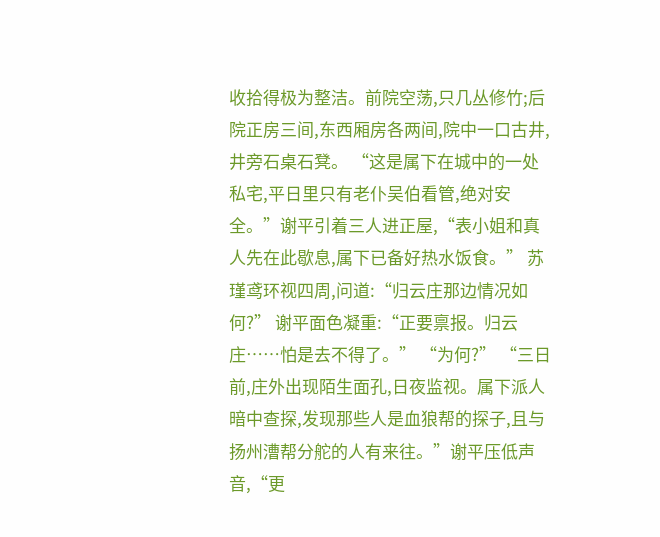收拾得极为整洁。前院空荡,只几丛修竹;后院正房三间,东西厢房各两间,院中一口古井,井旁石桌石凳。 “这是属下在城中的一处私宅,平日里只有老仆吴伯看管,绝对安全。”谢平引着三人进正屋,“表小姐和真人先在此歇息,属下已备好热水饭食。” 苏瑾鸢环视四周,问道:“归云庄那边情况如何?” 谢平面色凝重:“正要禀报。归云庄……怕是去不得了。” “为何?” “三日前,庄外出现陌生面孔,日夜监视。属下派人暗中查探,发现那些人是血狼帮的探子,且与扬州漕帮分舵的人有来往。”谢平压低声音,“更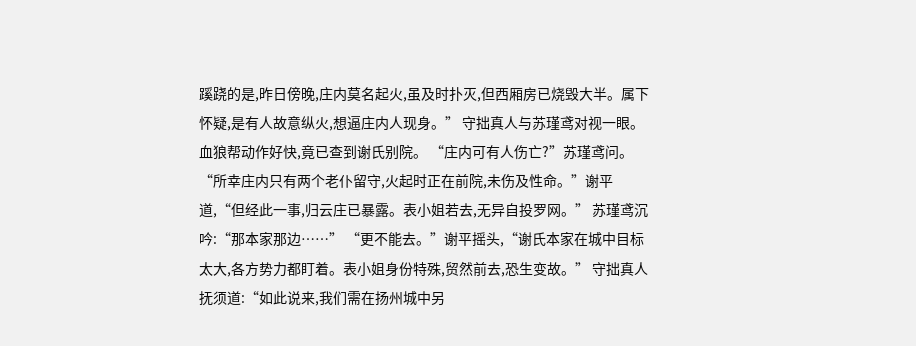蹊跷的是,昨日傍晚,庄内莫名起火,虽及时扑灭,但西厢房已烧毁大半。属下怀疑,是有人故意纵火,想逼庄内人现身。” 守拙真人与苏瑾鸢对视一眼。血狼帮动作好快,竟已查到谢氏别院。 “庄内可有人伤亡?”苏瑾鸢问。 “所幸庄内只有两个老仆留守,火起时正在前院,未伤及性命。”谢平道,“但经此一事,归云庄已暴露。表小姐若去,无异自投罗网。” 苏瑾鸢沉吟:“那本家那边……” “更不能去。”谢平摇头,“谢氏本家在城中目标太大,各方势力都盯着。表小姐身份特殊,贸然前去,恐生变故。” 守拙真人抚须道:“如此说来,我们需在扬州城中另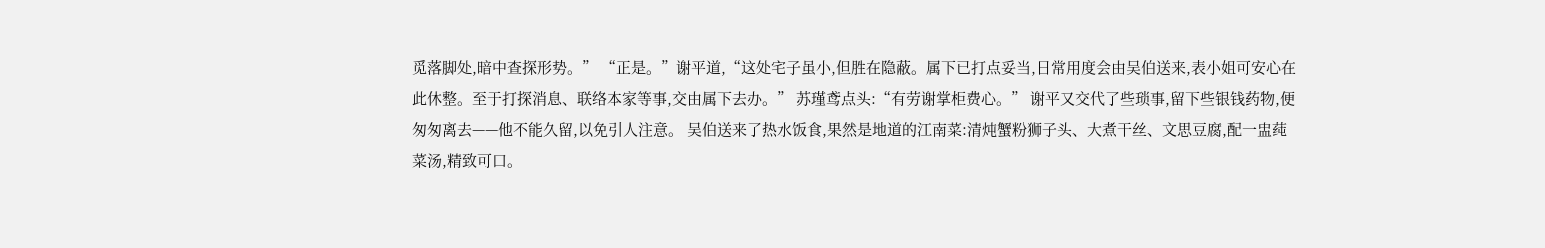觅落脚处,暗中查探形势。” “正是。”谢平道,“这处宅子虽小,但胜在隐蔽。属下已打点妥当,日常用度会由吴伯送来,表小姐可安心在此休整。至于打探消息、联络本家等事,交由属下去办。” 苏瑾鸢点头:“有劳谢掌柜费心。” 谢平又交代了些琐事,留下些银钱药物,便匆匆离去——他不能久留,以免引人注意。 吴伯送来了热水饭食,果然是地道的江南菜:清炖蟹粉狮子头、大煮干丝、文思豆腐,配一盅莼菜汤,精致可口。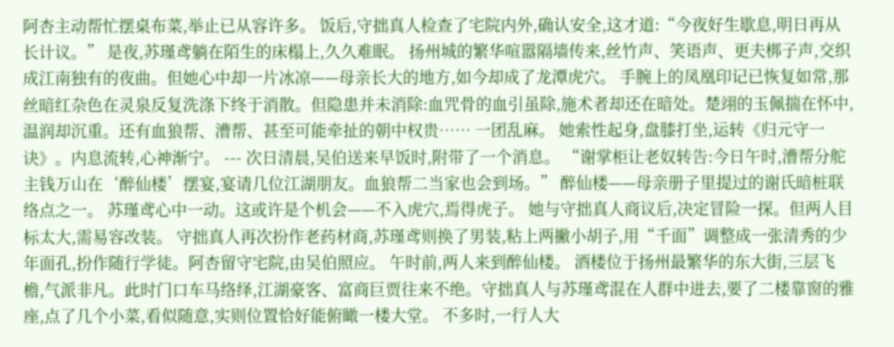阿杏主动帮忙摆桌布菜,举止已从容许多。 饭后,守拙真人检查了宅院内外,确认安全,这才道:“今夜好生歇息,明日再从长计议。” 是夜,苏瑾鸢躺在陌生的床榻上,久久难眠。 扬州城的繁华喧嚣隔墙传来,丝竹声、笑语声、更夫梆子声,交织成江南独有的夜曲。但她心中却一片冰凉——母亲长大的地方,如今却成了龙潭虎穴。 手腕上的凤凰印记已恢复如常,那丝暗红杂色在灵泉反复洗涤下终于消散。但隐患并未消除:血咒骨的血引虽除,施术者却还在暗处。楚翊的玉佩揣在怀中,温润却沉重。还有血狼帮、漕帮、甚至可能牵扯的朝中权贵…… 一团乱麻。 她索性起身,盘膝打坐,运转《归元守一诀》。内息流转,心神渐宁。 --- 次日清晨,吴伯送来早饭时,附带了一个消息。 “谢掌柜让老奴转告:今日午时,漕帮分舵主钱万山在‘醉仙楼’摆宴,宴请几位江湖朋友。血狼帮二当家也会到场。” 醉仙楼——母亲册子里提过的谢氏暗桩联络点之一。 苏瑾鸢心中一动。这或许是个机会——不入虎穴,焉得虎子。 她与守拙真人商议后,决定冒险一探。但两人目标太大,需易容改装。 守拙真人再次扮作老药材商,苏瑾鸢则换了男装,粘上两撇小胡子,用“千面”调整成一张清秀的少年面孔,扮作随行学徒。阿杏留守宅院,由吴伯照应。 午时前,两人来到醉仙楼。 酒楼位于扬州最繁华的东大街,三层飞檐,气派非凡。此时门口车马络绎,江湖豪客、富商巨贾往来不绝。守拙真人与苏瑾鸢混在人群中进去,要了二楼靠窗的雅座,点了几个小菜,看似随意,实则位置恰好能俯瞰一楼大堂。 不多时,一行人大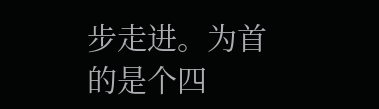步走进。为首的是个四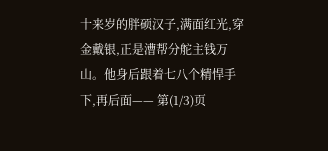十来岁的胖硕汉子,满面红光,穿金戴银,正是漕帮分舵主钱万山。他身后跟着七八个精悍手下,再后面—— 第(1/3)页